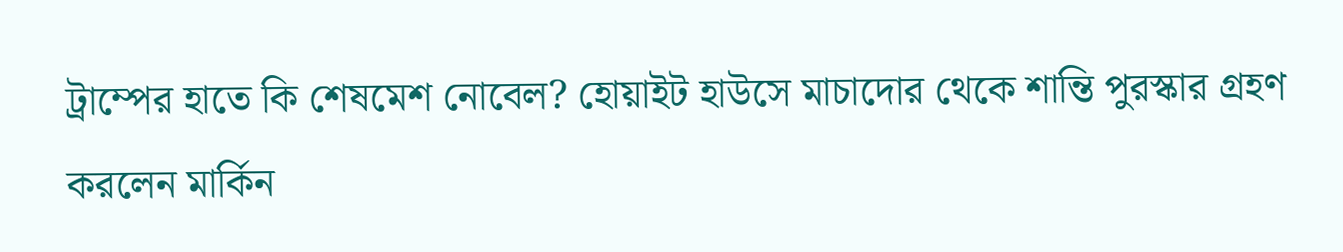ট্রাম্পের হাতে কি শেষমেশ নোবেল? হোয়াইট হাউসে মাচাদোর থেকে শান্তি পুরস্কার গ্রহণ করলেন মার্কিন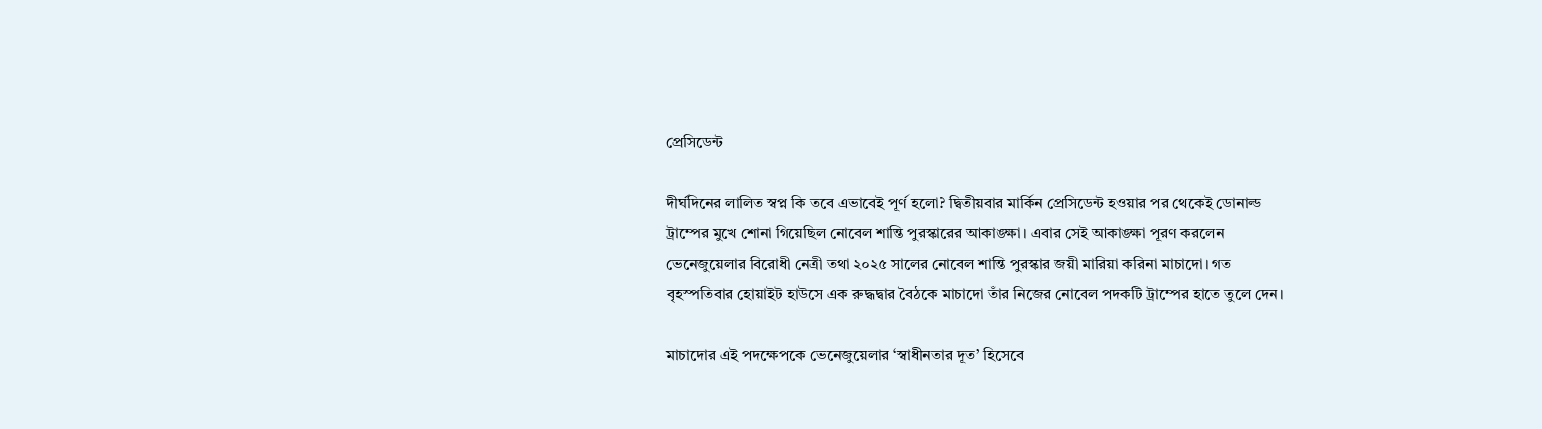প্রেসিডেন্ট

দীর্ঘদিনের লালিত স্বপ্ন কি তবে এভাবেই পূর্ণ হলো? দ্বিতীয়বার মার্কিন প্রেসিডেন্ট হওয়ার পর থেকেই ডোনাল্ড ট্রাম্পের মুখে শোনা গিয়েছিল নোবেল শান্তি পুরস্কারের আকাঙ্ক্ষা। এবার সেই আকাঙ্ক্ষা পূরণ করলেন ভেনেজুয়েলার বিরোধী নেত্রী তথা ২০২৫ সালের নোবেল শান্তি পুরস্কার জয়ী মারিয়া করিনা মাচাদো। গত বৃহস্পতিবার হোয়াইট হাউসে এক রুদ্ধদ্বার বৈঠকে মাচাদো তাঁর নিজের নোবেল পদকটি ট্রাম্পের হাতে তুলে দেন।

মাচাদোর এই পদক্ষেপকে ভেনেজুয়েলার ‘স্বাধীনতার দূত’ হিসেবে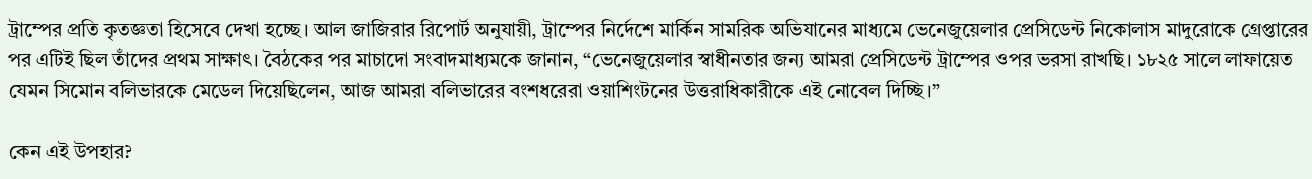ট্রাম্পের প্রতি কৃতজ্ঞতা হিসেবে দেখা হচ্ছে। আল জাজিরার রিপোর্ট অনুযায়ী, ট্রাম্পের নির্দেশে মার্কিন সামরিক অভিযানের মাধ্যমে ভেনেজুয়েলার প্রেসিডেন্ট নিকোলাস মাদুরোকে গ্রেপ্তারের পর এটিই ছিল তাঁদের প্রথম সাক্ষাৎ। বৈঠকের পর মাচাদো সংবাদমাধ্যমকে জানান, “ভেনেজুয়েলার স্বাধীনতার জন্য আমরা প্রেসিডেন্ট ট্রাম্পের ওপর ভরসা রাখছি। ১৮২৫ সালে লাফায়েত যেমন সিমোন বলিভারকে মেডেল দিয়েছিলেন, আজ আমরা বলিভারের বংশধরেরা ওয়াশিংটনের উত্তরাধিকারীকে এই নোবেল দিচ্ছি।”

কেন এই উপহার?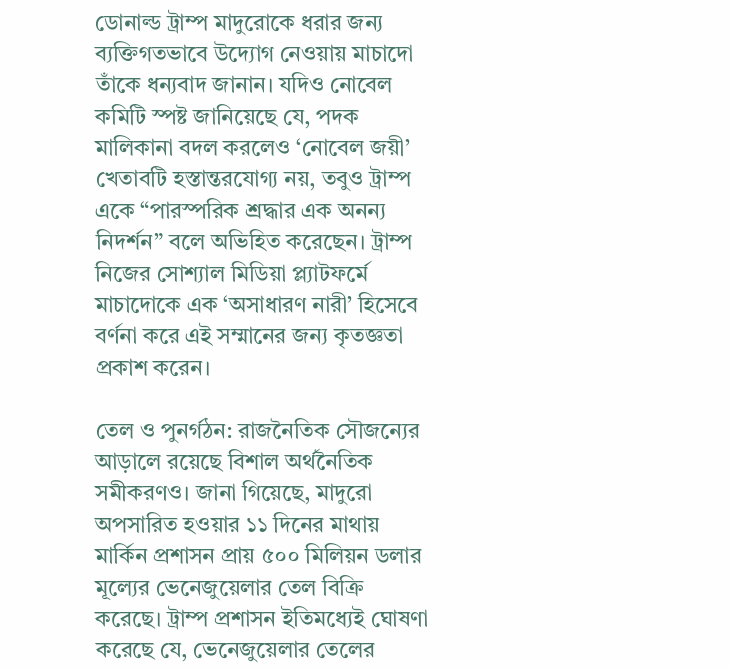ডোনাল্ড ট্রাম্প মাদুরোকে ধরার জন্য ব্যক্তিগতভাবে উদ্যোগ নেওয়ায় মাচাদো তাঁকে ধন্যবাদ জানান। যদিও নোবেল কমিটি স্পষ্ট জানিয়েছে যে, পদক মালিকানা বদল করলেও ‘নোবেল জয়ী’ খেতাবটি হস্তান্তরযোগ্য নয়, তবুও ট্রাম্প একে “পারস্পরিক শ্রদ্ধার এক অনন্য নিদর্শন” বলে অভিহিত করেছেন। ট্রাম্প নিজের সোশ্যাল মিডিয়া প্ল্যাটফর্মে মাচাদোকে এক ‘অসাধারণ নারী’ হিসেবে বর্ণনা করে এই সম্মানের জন্য কৃতজ্ঞতা প্রকাশ করেন।

তেল ও পুনর্গঠন: রাজনৈতিক সৌজন্যের আড়ালে রয়েছে বিশাল অর্থনৈতিক সমীকরণও। জানা গিয়েছে, মাদুরো অপসারিত হওয়ার ১১ দিনের মাথায় মার্কিন প্রশাসন প্রায় ৫০০ মিলিয়ন ডলার মূল্যের ভেনেজুয়েলার তেল বিক্রি করেছে। ট্রাম্প প্রশাসন ইতিমধ্যেই ঘোষণা করেছে যে, ভেনেজুয়েলার তেলের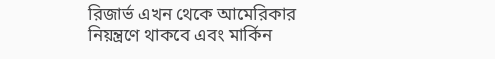রিজার্ভ এখন থেকে আমেরিকার নিয়ন্ত্রণে থাকবে এবং মার্কিন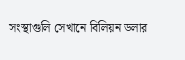সংস্থাগুলি সেখানে বিলিয়ন ডলার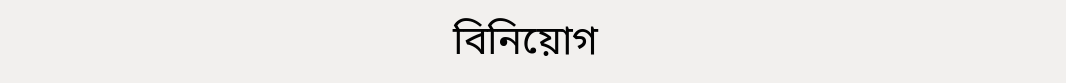বিনিয়োগ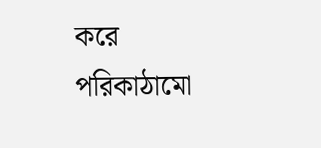করে পরিকাঠামো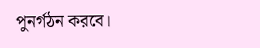পুনর্গঠন করবে।